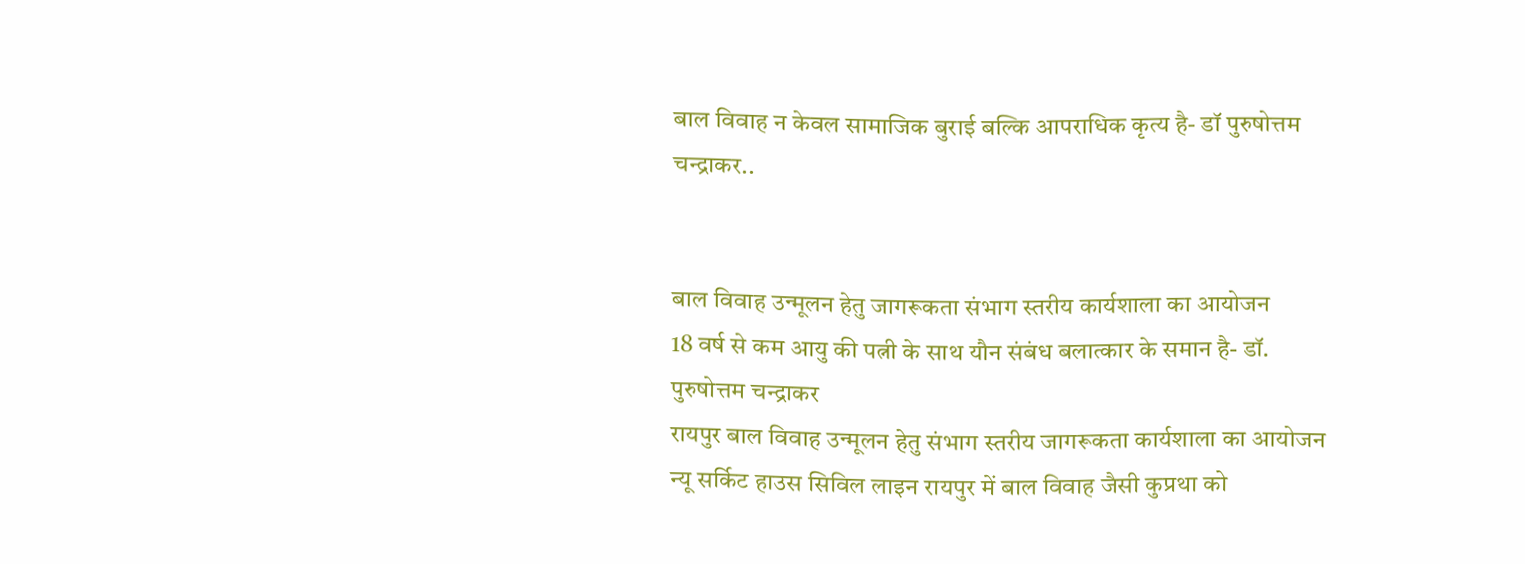बाल विवाह न केवल सामाजिक बुराई बल्कि आपराधिक कृत्य है- डॉ पुरुषोत्तम चन्द्राकर..


बाल विवाह उन्मूलन हेतु जागरूकता संभाग स्तरीय कार्यशाला का आयोजन
18 वर्ष से कम आयु की पत्नी के साथ यौन संबंध बलात्कार के समान है- डॉ. पुरुषोत्तम चन्द्राकर
रायपुर बाल विवाह उन्मूलन हेतु संभाग स्तरीय जागरूकता कार्यशाला का आयोजन न्यू सर्किट हाउस सिविल लाइन रायपुर में बाल विवाह जैसी कुप्रथा को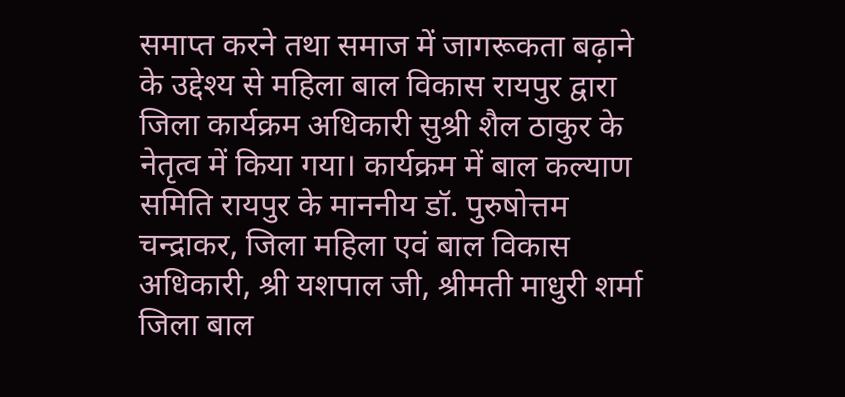समाप्त करने तथा समाज में जागरूकता बढ़ाने के उद्देश्य से महिला बाल विकास रायपुर द्वारा जिला कार्यक्रम अधिकारी सुश्री शैल ठाकुर के नेतृत्व में किया गया। कार्यक्रम में बाल कल्याण समिति रायपुर के माननीय डॉ. पुरुषोत्तम चन्द्राकर, जिला महिला एवं बाल विकास अधिकारी, श्री यशपाल जी, श्रीमती माधुरी शर्मा जिला बाल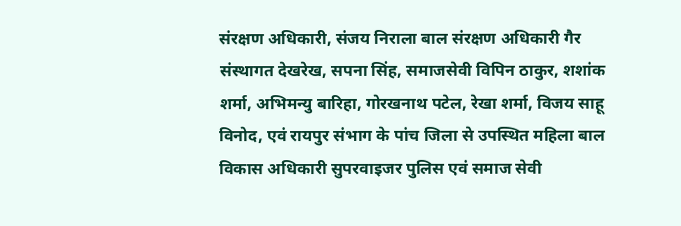संरक्षण अधिकारी, संजय निराला बाल संरक्षण अधिकारी गैर संस्थागत देखरेख, सपना सिंह, समाजसेवी विपिन ठाकुर, शशांक शर्मा, अभिमन्यु बारिहा, गोरखनाथ पटेल, रेखा शर्मा, विजय साहू विनोद, एवं रायपुर संभाग के पांच जिला से उपस्थित महिला बाल विकास अधिकारी सुपरवाइजर पुलिस एवं समाज सेवी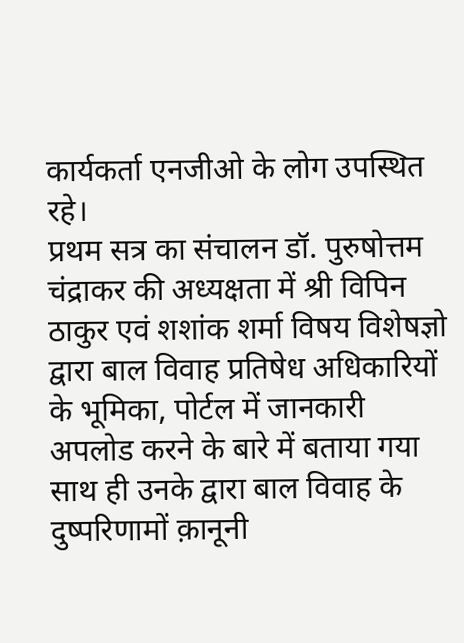कार्यकर्ता एनजीओ के लोग उपस्थित रहे।
प्रथम सत्र का संचालन डॉ. पुरुषोत्तम चंद्राकर की अध्यक्षता में श्री विपिन ठाकुर एवं शशांक शर्मा विषय विशेषज्ञो द्वारा बाल विवाह प्रतिषेध अधिकारियों के भूमिका, पोर्टल में जानकारी अपलोड करने के बारे में बताया गया साथ ही उनके द्वारा बाल विवाह के दुष्परिणामों क़ानूनी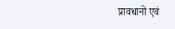प्रावधानों एवं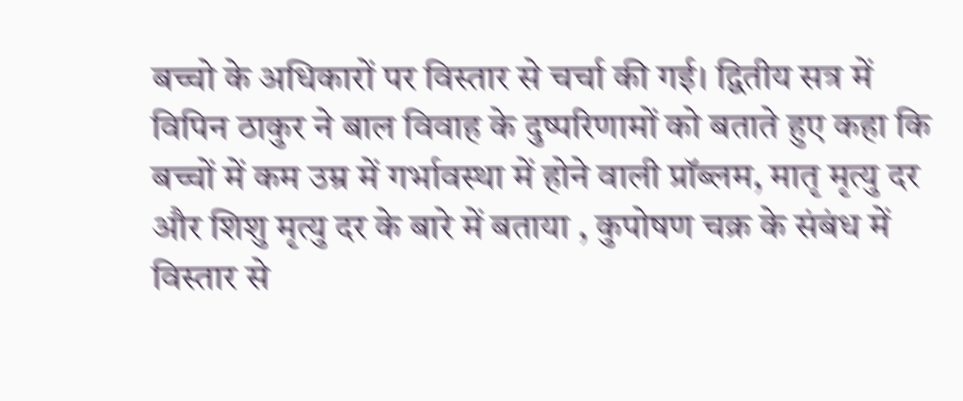बच्चो के अधिकारों पर विस्तार से चर्चा की गई। द्वितीय सत्र में विपिन ठाकुर ने बाल विवाह के दुष्परिणामों को बताते हुए कहा कि बच्चों में कम उम्र में गर्भावस्था में होने वाली प्रॉब्लम, मातृ मृत्यु दर और शिशु मृत्यु दर के बारे में बताया , कुपोषण चक्र के संबंध में विस्तार से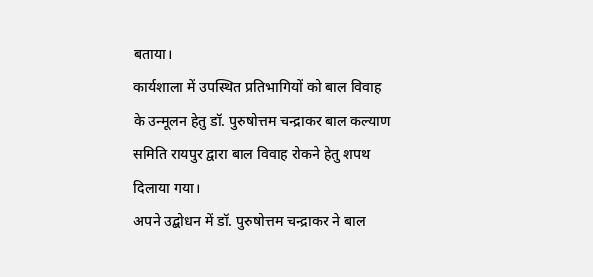बताया।
कार्यशाला में उपस्थित प्रतिभागियों को बाल विवाह के उन्मूलन हेतु डॉ. पुरुषोत्तम चन्द्राकर बाल कल्याण समिति रायपुर द्वारा बाल विवाह रोकने हेतु शपथ दिलाया गया।
अपने उद्बोधन में डॉ. पुरुषोत्तम चन्द्राकर ने बाल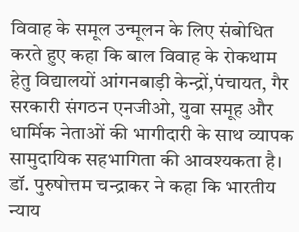विवाह के समूल उन्मूलन के लिए संबोधित करते हुए कहा कि बाल विवाह के रोकथाम हेतु विद्यालयों आंगनबाड़ी केन्द्रों,पंचायत, गैर सरकारी संगठन एनजीओ, युवा समूह और धार्मिक नेताओं की भागीदारी के साथ व्यापक सामुदायिक सहभागिता की आवश्यकता है।
डॉ. पुरुषोत्तम चन्द्राकर ने कहा कि भारतीय न्याय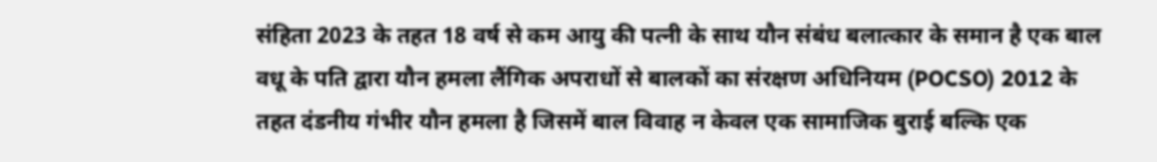संहिता 2023 के तहत 18 वर्ष से कम आयु की पत्नी के साथ यौन संबंध बलात्कार के समान है एक बाल वधू के पति द्वारा यौन हमला लैंगिक अपराधों से बालकों का संरक्षण अधिनियम (POCSO) 2012 के तहत दंडनीय गंभीर यौन हमला है जिसमें बाल विवाह न केवल एक सामाजिक बुराई बल्कि एक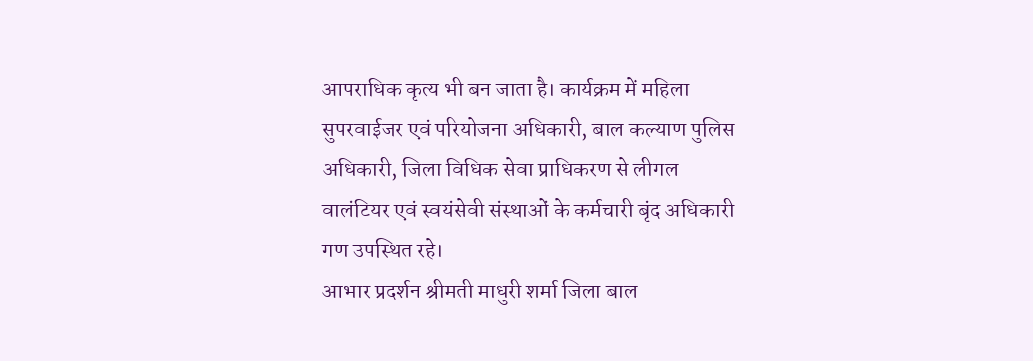आपराधिक कृत्य भी बन जाता है। कार्यक्रम में महिला सुपरवाईजर एवं परियोजना अधिकारी, बाल कल्याण पुलिस अधिकारी, जिला विधिक सेवा प्राधिकरण से लीगल वालंटियर एवं स्वयंसेवी संस्थाओं के कर्मचारी बृंद अधिकारी गण उपस्थित रहे।
आभार प्रदर्शन श्रीमती माधुरी शर्मा जिला बाल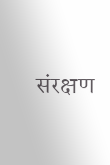संरक्षण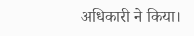अधिकारी ने किया।